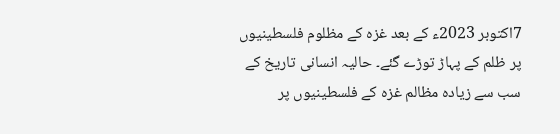7اکتوبر 2023ء کے بعد غزہ کے مظلوم فلسطینیوں پر ظلم کے پہاڑ توڑے گئے۔ حالیہ انسانی تاریخ کے سب سے زیادہ مظالم غزہ کے فلسطینیوں پر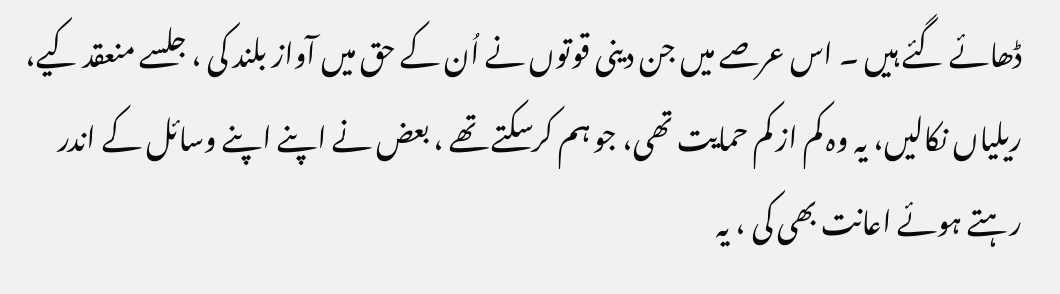ڈھائے گئے ہیں ۔ اس عرصے میں جن دینی قوتوں نے اُن کے حق میں آواز بلند کی ، جلسے منعقد کیے، ریلیاں نکالیں، یہ وہ کم از کم حمایت تھی، جو ہم کرسکتے تھے ، بعض نے اپنے اپنے وسائل کے اندر رہتے ہوئے اعانت بھی کی ، یہ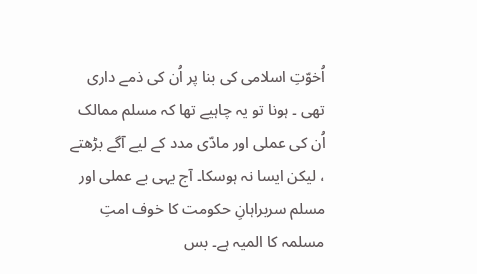اُخوّتِ اسلامی کی بنا پر اُن کی ذمے داری تھی ۔ ہونا تو یہ چاہیے تھا کہ مسلم ممالک اُن کی عملی اور مادّی مدد کے لیے آگے بڑھتے ، لیکن ایسا نہ ہوسکا۔ آج یہی بے عملی اور مسلم سربراہانِ حکومت کا خوف امتِ مسلمہ کا المیہ ہے۔ بس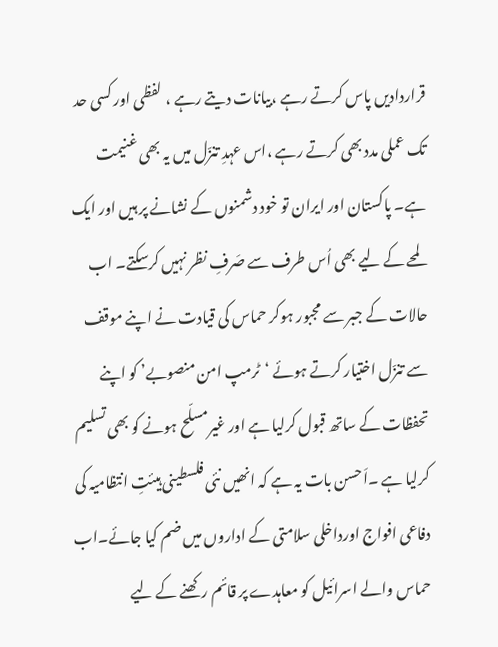قراردادیں پاس کرتے رہے ،بیانات دیتے رہے ، لفظی اور کسی حد تک عملی مدد بھی کرتے رہے ،اس عہدِ تنزّل میں یہ بھی غنیمت ہے۔ پاکستان اور ایران تو خود دشمنوں کے نشانے پر ہیں اور ایک لمحے کے لیے بھی اُس طرف سے صَرفِ نظر نہیں کرسکتے۔ اب حالات کے جبر سے مجبور ہوکر حماس کی قیادت نے اپنے موقف سے تنزّل اختیار کرتے ہوئے ‘ٹرمپ امن منصوبے’ کو اپنے تحفظات کے ساتھ قبول کرلیا ہے اور غیرمسلّح ہونے کو بھی تسلیم کرلیا ہے ۔اَحسن بات یہ ہے کہ انھیں نئی فلسطینی ہیئتِ انتظامیہ کی دفاعی افواج اورداخلی سلامتی کے اداروں میں ضم کیا جائے۔اب حماس والے اسرائیل کو معاہدے پر قائم رکھنے کے لیے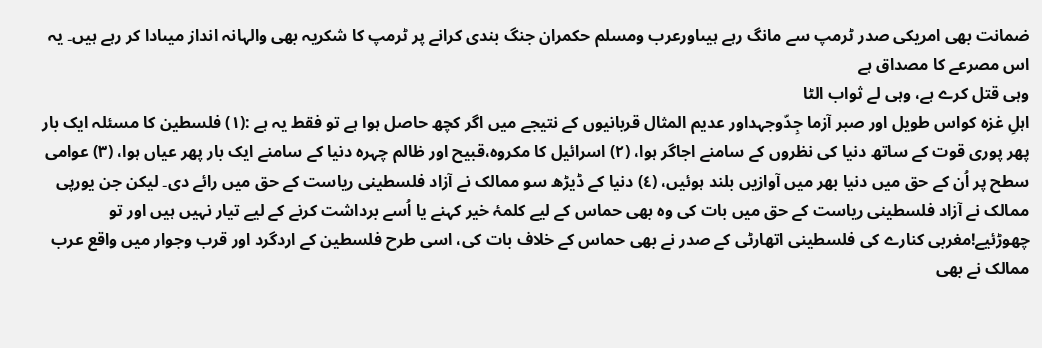ضمانت بھی امریکی صدر ٹرمپ سے مانگ رہے ہیںاورعرب ومسلم حکمران جنگ بندی کرانے پر ٹرمپ کا شکریہ بھی والہانہ انداز میںادا کر رہے ہیں۔ یہ اس مصرعے کا مصداق ہے
وہی قتل کرے ہے، وہی لے ثواب الٹا
اہلِ غزہ کواس طویل اور صبر آزما جِدّوجہداور عدیم المثال قربانیوں کے نتیجے میں اگر کچھ حاصل ہوا ہے تو فقط یہ ہے :(١) فلسطین کا مسئلہ ایک بار پھر پوری قوت کے ساتھ دنیا کی نظروں کے سامنے اجاگر ہوا، (٢) اسرائیل کا مکروہ،قبیح اور ظالم چہرہ دنیا کے سامنے ایک بار پھر عیاں ہوا، (٣) عوامی سطح پر اُن کے حق میں دنیا بھر میں آوازیں بلند ہوئیں، (٤) دنیا کے ڈیڑھ سو ممالک نے آزاد فلسطینی ریاست کے حق میں رائے دی۔ لیکن جن یورپی ممالک نے آزاد فلسطینی ریاست کے حق میں بات کی وہ بھی حماس کے لیے کلمۂ خیر کہنے یا اُسے برداشت کرنے کے لیے تیار نہیں ہیں اور تو چھوڑئیے!مغربی کنارے کی فلسطینی اتھارٹی کے صدر نے بھی حماس کے خلاف بات کی، اسی طرح فلسطین کے اردگرد اور قرب وجوار میں واقع عرب ممالک نے بھی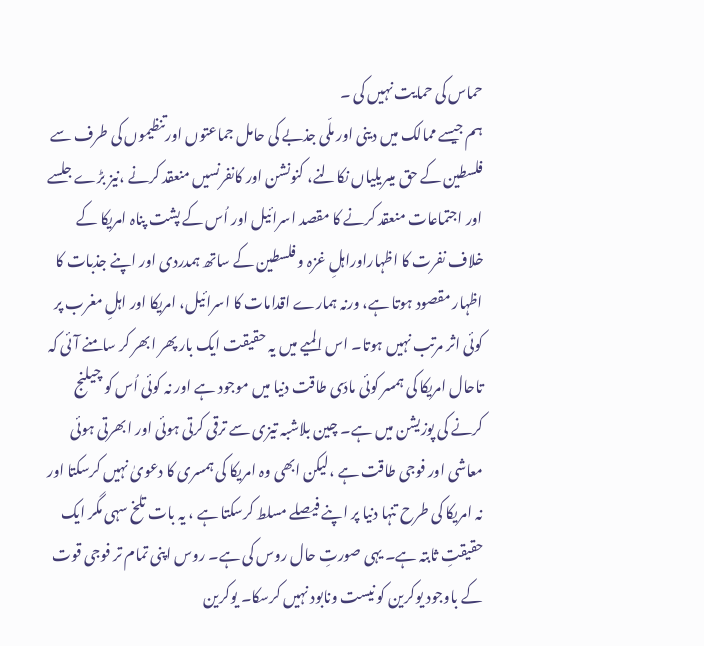حماس کی حمایت نہیں کی ۔
ہم جیسے ممالک میں دینی اور ملّی جذبے کی حامل جماعتوں اورتنظیموں کی طرف سے فلسطین کے حق میںریلیاں نکالنے، کنونشن اور کانفرنسیں منعقد کرنے ،نیز بڑے جلسے اور اجتماعات منعقد کرنے کا مقصد اسرائیل اور اُس کے پشت پناہ امریکا کے خلاف نفرت کا اظہاراوراہلِ غزہ و فلسطین کے ساتھ ہمدردی اور اپنے جذبات کا اظہار مقصود ہوتا ہے، ورنہ ہمارے اقدامات کا اسرائیل، امریکا اور اہلِ مغرب پر کوئی اثر مرتب نہیں ہوتا۔ اس المیے میں یہ حقیقت ایک بار پھر ابھر کر سامنے آئی کہ تاحال امریکا کی ہمسر کوئی مادّی طاقت دنیا میں موجود ہے اور نہ کوئی اُس کو چیلنج کرنے کی پوزیشن میں ہے۔ چین بلاشبہ تیزی سے ترقی کرتی ہوئی اور ابھرتی ہوئی معاشی اور فوجی طاقت ہے ،لیکن ابھی وہ امریکا کی ہمسری کا دعویٰ نہیں کرسکتا اور نہ امریکا کی طرح تنہا دنیا پر اپنے فیصلے مسلط کرسکتا ہے ، یہ بات تلخ سہی مگر ایک حقیقتِ ثابتہ ہے۔ یہی صورتِ حال روس کی ہے۔ روس اپنی تمام تر فوجی قوت کے باوجود یوکرین کو نیست ونابود نہیں کرسکا۔ یوکرین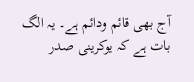آج بھی قائم ودائم ہے۔ یہ الگ بات ہے کہ یوکرینی صدر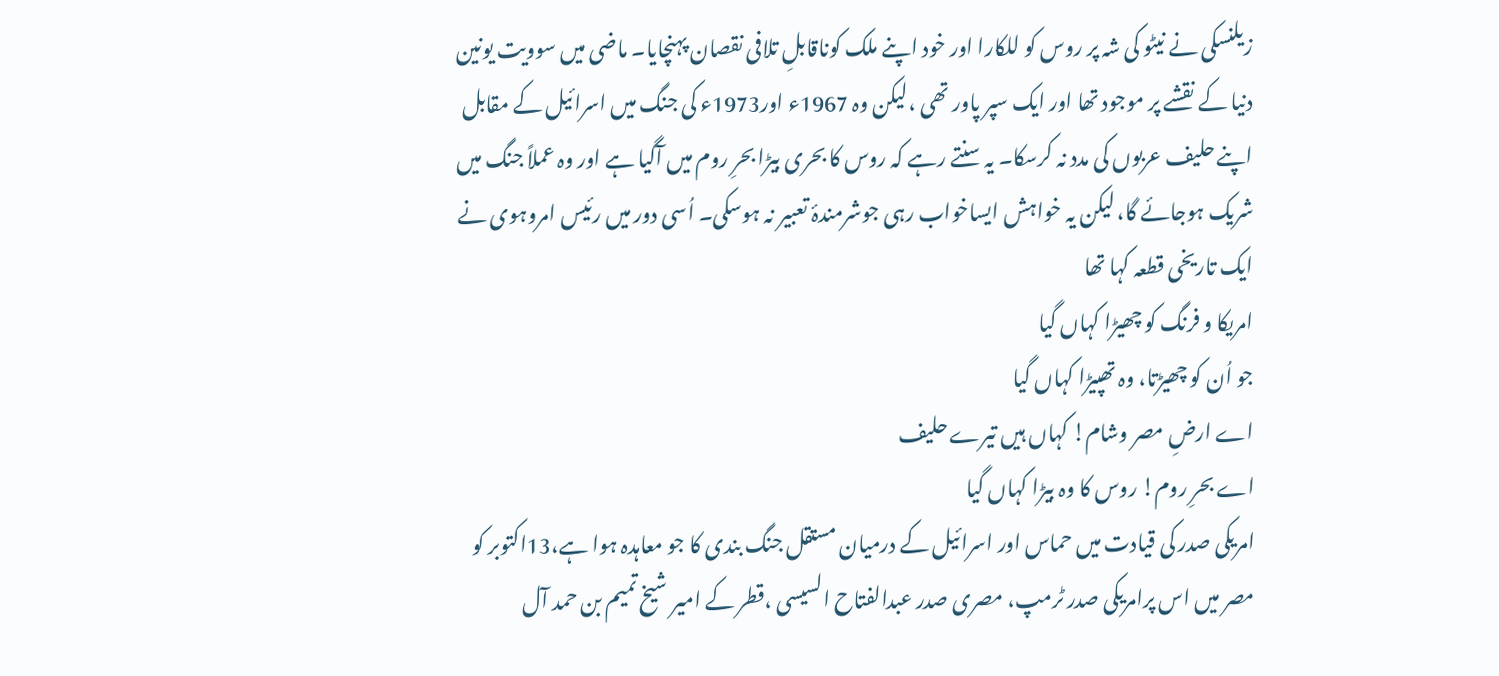زیلنسکی نے نیٹو کی شہ پر روس کو للکارا اور خود اپنے ملک کوناقابلِ تلافی نقصان پہنچایا۔ ماضی میں سوویت یونین دنیا کے نقشے پر موجود تھا اور ایک سپر پاور تھی ،لیکن وہ 1967ء اور1973ء کی جنگ میں اسرائیل کے مقابل اپنے حلیف عربوں کی مدد نہ کرسکا۔ یہ سنتے رہے کہ روس کا بحری بیڑا بحرِ روم میں آگیا ہے اور وہ عملاً جنگ میں شریک ہوجائے گا، لیکن یہ خواہش ایساخواب رہی جوشرمندۂ تعبیر نہ ہوسکی۔ اُسی دور میں رئیس امروہوی نے ایک تاریخی قطعہ کہا تھا
امریکا و فرنگ کو چھیڑا کہاں گیا
جو اُن کو چھیڑتا، وہ تھپیڑا کہاں گیا
اے ارضِ مصر وشام! کہاں ہیں تیرے حلیف
اے بحرِ روم! روس کا وہ بیڑا کہاں گیا
امریکی صدر کی قیادت میں حماس اور اسرائیل کے درمیان مستقل جنگ بندی کا جو معاہدہ ہوا ہے،13اکتوبر کو مصر میں اس پرامریکی صدر ٹرمپ، مصری صدر عبدالفتاح السیسی ،قطر کے امیر شیخ تمیم بن حمد آل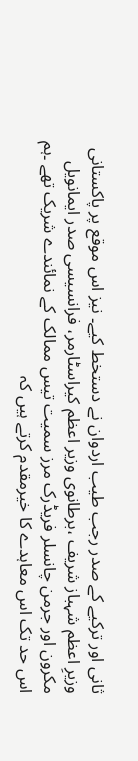ثانی اور ترکیے کے صدر رجب طیب اردوان نے دستخط کیے۔ نیز اس موقع پر پاکستانی وزیرِ اعظم شہباز شریف ،برطانوی وزیر اعظم کیراسٹارمر، فرانسیسی صدر ایمانویل مکرون اور جرمن چانسلر فریڈرک مرز سمیت تیس ممالک کے نمائندے شریک تھے ۔ہم اس حد تک اس معاہدے کا خیرمقدم کرتے ہیں کہ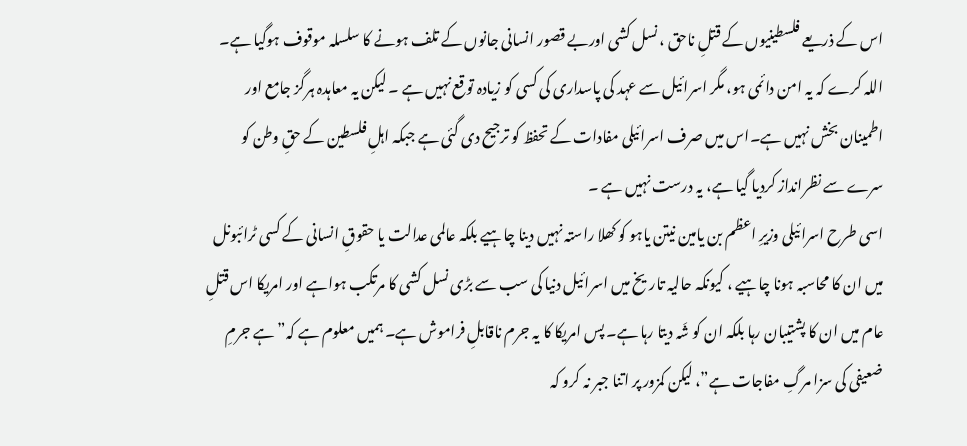اس کے ذریعے فلسطینیوں کے قتلِ ناحق ، نسل کشی اوربے قصور انسانی جانوں کے تلف ہونے کا سلسلہ موقوف ہوگیا ہے۔ اللہ کرے کہ یہ امن دائمی ہو، مگر اسرائیل سے عہد کی پاسداری کی کسی کو زیادہ توقع نہیں ہے ۔ لیکن یہ معاہدہ ہرگز جامع اور اطمینان بخش نہیں ہے۔اس میں صرف اسرائیلی مفادات کے تحفظ کو ترجیح دی گئی ہے جبکہ اہلِ فلسطین کے حقِ وطن کو سرے سے نظرانداز کردیا گیا ہے، یہ درست نہیں ہے ۔
اسی طرح اسرائیلی وزیرِ اعظم بن یامین نیتن یاہو کو کھلا راستہ نہیں دینا چاہیے بلکہ عالمی عدالت یا حقوقِ انسانی کے کسی ٹرائبونل میں ان کا محاسبہ ہونا چاہیے ، کیونکہ حالیہ تاریخ میں اسرائیل دنیا کی سب سے بڑی نسل کشی کا مرتکب ہواہے اور امریکا اس قتلِ عام میں ان کا پشتیبان رہا بلکہ ان کو شَہ دیتا رہا ہے۔ پس امریکا کا یہ جرم ناقابلِ فراموش ہے۔ ہمیں معلوم ہے کہ”ہے جرمِ ضعیفی کی سزا مرگِ مفاجات ہے”، لیکن کمزور پر اتنا جبر نہ کرو کہ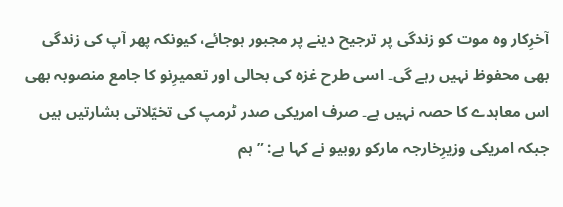آخرِکار وہ موت کو زندگی پر ترجیح دینے پر مجبور ہوجائے، کیونکہ پھر آپ کی زندگی بھی محفوظ نہیں رہے گی۔ اسی طرح غزہ کی بحالی اور تعمیرِنو کا جامع منصوبہ بھی اس معاہدے کا حصہ نہیں ہے۔ صرف امریکی صدر ٹرمپ کی تخیّلاتی بشارتیں ہیں جبکہ امریکی وزیرِخارجہ مارکو روبیو نے کہا ہے: ” ہم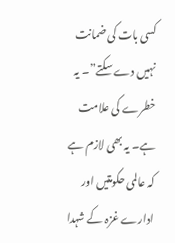کسی بات کی ضمانت نہیں دے سکتے”۔ یہ خطرے کی علامت ہے۔ یہ بھی لازم ہے کہ عالمی حکومتیں اور ادارے غزہ کے شہدا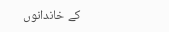کے خاندانوں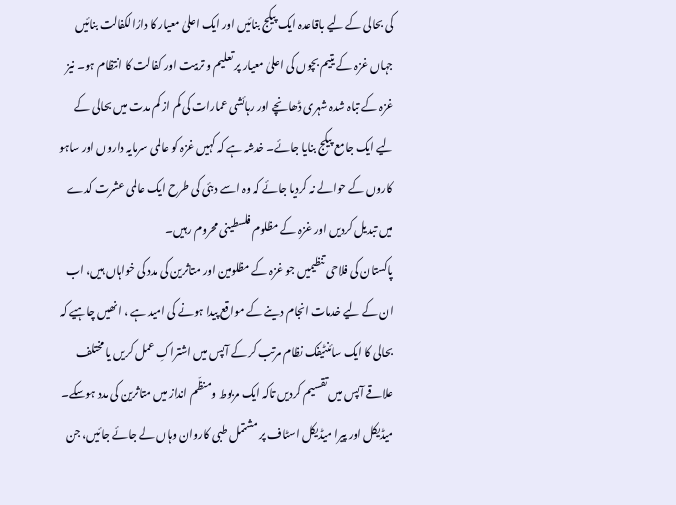کی بحالی کے لیے باقاعدہ ایک پیکج بنائیں اور ایک اعلیٰ معیار کا دارُالکفالت بنائیں جہاں غزہ کے یتیم بچوں کی اعلیٰ معیار پر تعلیم و تربیت اور کفالت کا انتظام ہو۔ نیز غزہ کے تباہ شدہ شہری ڈھانچے اور رہائشی عمارات کی کم از کم مدت میں بحالی کے لیے ایک جامع پیکج بنایا جائے۔ خدشہ ہے کہ کہیں غزہ کو عالمی سرمایہ داروں اور ساہو کاروں کے حوالے نہ کردیا جائے کہ وہ اسے دبئی کی طرح ایک عالمی عشرت کدے میں تبدیل کردیں اور غزہ کے مظلوم فلسطینی محروم رہیں۔
پاکستان کی فلاحی تنظیمیں جو غزہ کے مظلومین اور متاثرین کی مدد کی خواہاں ہیں، اب ان کے لیے خدمات انجام دینے کے مواقع پیدا ہونے کی امید ہے ، انھیں چاہیے کہ بحالی کا ایک سائنٹیفک نظام مرتب کر کے آپس میں اشتراکِ عمل کریں یا مختلف علاقے آپس میں تقسیم کردیں تاکہ ایک مربوط ومنظّم انداز میں متاثرین کی مدد ہوسکے۔ میڈیکل اور پیرا میڈیکل اسٹاف پر مشتمل طبی کاروان وہاں لے جائے جائیں، جن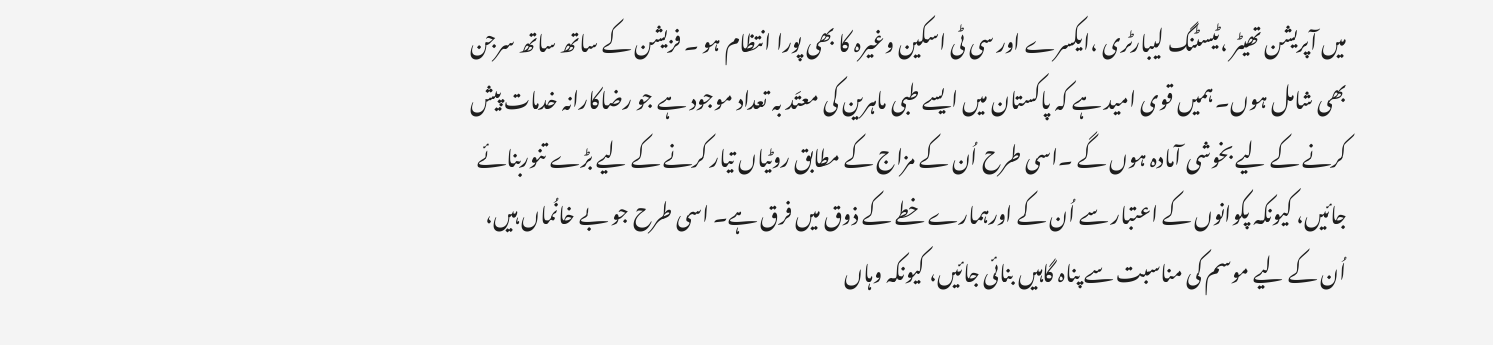میں آپریشن تھیٹر ،ٹیسٹنگ لیبارٹری ،ایکسرے اور سی ٹی اسکین وغیرہ کا بھی پورا انتظام ہو ۔ فزیشن کے ساتھ ساتھ سرجن بھی شامل ہوں۔ ہمیں قوی امید ہے کہ پاکستان میں ایسے طبی ماہرین کی معتَد بہ تعداد موجود ہے جو رضاکارانہ خدمات پیش کرنے کے لیے بخوشی آمادہ ہوں گے ۔اسی طرح اُن کے مزاج کے مطابق روٹیاں تیار کرنے کے لیے بڑے تنوربنائے جائیں، کیونکہ پکوانوں کے اعتبار سے اُن کے اورہمارے خطے کے ذوق میں فرق ہے۔ اسی طرح جو بے خانُماں ہیں، اُن کے لیے موسم کی مناسبت سے پناہ گاہیں بنائی جائیں، کیونکہ وہاں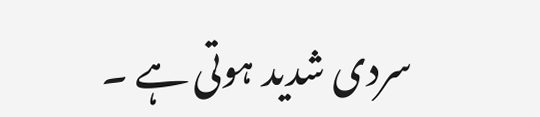سردی شدید ہوتی ہے ۔